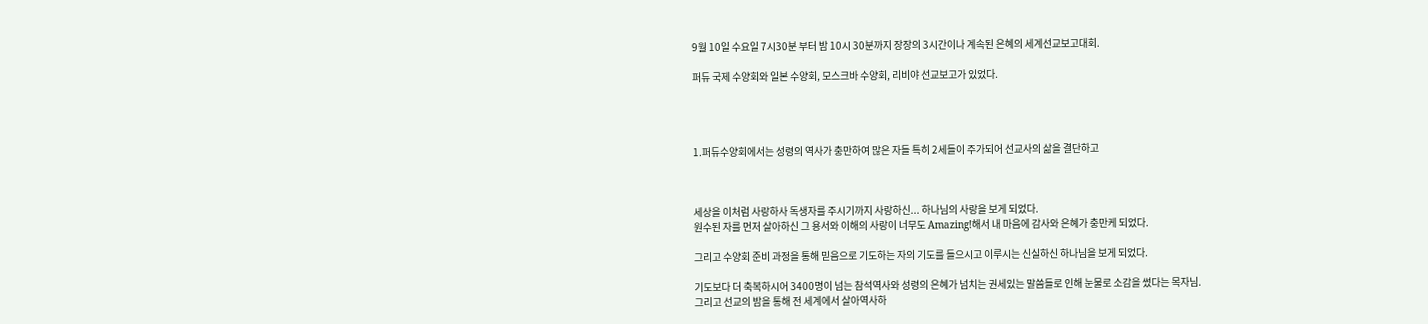9월 10일 수요일 7시30분 부터 밤 10시 30분까지 장장의 3시간이나 계속된 은혜의 세계선교보고대회.

퍼듀 국제 수양회와 일본 수양회, 모스크바 수양회, 리비야 선교보고가 있었다.




1.퍼듀수양회에서는 성령의 역사가 충만하여 많은 자들 특히 2세들이 주가되어 선교사의 삶을 결단하고



세상을 이처럼 사랑하사 독생자를 주시기까지 사랑하신... 하나님의 사랑을 보게 되었다.
원수된 자를 먼저 살아하신 그 용서와 이해의 사랑이 너무도 Amazing!해서 내 마음에 감사와 은혜가 충만케 되었다.

그리고 수양회 준비 과정을 통해 믿음으로 기도하는 자의 기도를 들으시고 이루시는 신실하신 하나님을 보게 되었다.

기도보다 더 축복하시어 3400명이 넘는 참석역사와 성령의 은혜가 넘치는 권세있는 말씀들로 인해 눈물로 소감을 썼다는 목자님.
그리고 선교의 밤을 통해 전 세계에서 살아역사하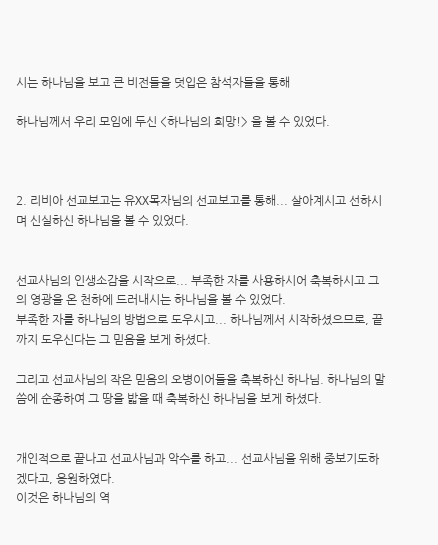시는 하나님을 보고 큰 비전들을 덧입은 참석자들을 통해

하나님께서 우리 모임에 두신 <하나님의 희망!> 을 볼 수 있었다.



2. 리비아 선교보고는 유XX목자님의 선교보고를 통해... 살아계시고 선하시며 신실하신 하나님을 볼 수 있었다.


선교사님의 인생소감을 시작으로... 부족한 자를 사용하시어 축복하시고 그의 영광을 온 천하에 드러내시는 하나님을 볼 수 있었다.
부족한 자를 하나님의 방법으로 도우시고... 하나님께서 시작하셨으므로, 끝까지 도우신다는 그 믿음을 보게 하셨다.

그리고 선교사님의 작은 믿음의 오병이어들을 축복하신 하나님. 하나님의 말씀에 순종하여 그 땅을 밟을 때 축복하신 하나님을 보게 하셨다.


개인적으로 끝나고 선교사님과 악수를 하고... 선교사님을 위해 중보기도하겠다고, 응원하였다.
이것은 하나님의 역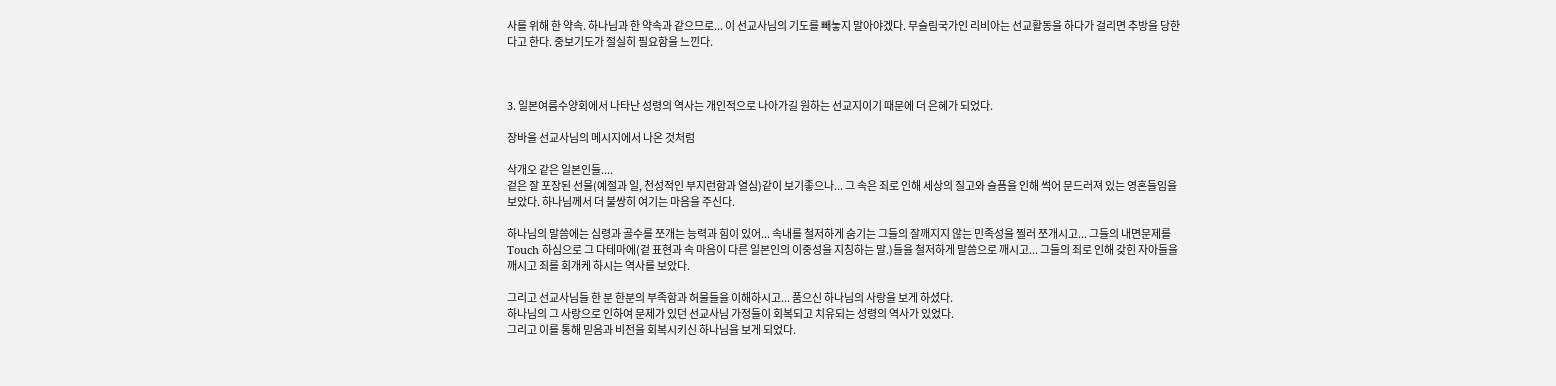사를 위해 한 약속. 하나님과 한 약속과 같으므로... 이 선교사님의 기도를 빼놓지 말아야겠다. 무슬림국가인 리비아는 선교활동을 하다가 걸리면 추방을 당한다고 한다. 중보기도가 절실히 필요함을 느낀다.



3. 일본여름수양회에서 나타난 성령의 역사는 개인적으로 나아가길 원하는 선교지이기 때문에 더 은혜가 되었다.

장바울 선교사님의 메시지에서 나온 것처럼

삭개오 같은 일본인들....
겉은 잘 포장된 선물(예절과 일, 천성적인 부지런함과 열심)같이 보기좋으나... 그 속은 죄로 인해 세상의 질고와 슬픔을 인해 썩어 문드러져 있는 영혼들임을 보았다. 하나님께서 더 불쌍히 여기는 마음을 주신다.

하나님의 말씀에는 심령과 골수를 쪼개는 능력과 힘이 있어... 속내를 철저하게 숨기는 그들의 잘깨지지 않는 민족성을 찔러 쪼개시고... 그들의 내면문제를 Touch 하심으로 그 다테마에(겉 표현과 속 마음이 다른 일본인의 이중성을 지칭하는 말.)들을 철저하게 말씀으로 깨시고... 그들의 죄로 인해 갖힌 자아들을 깨시고 죄를 회개케 하시는 역사를 보았다.

그리고 선교사님들 한 분 한분의 부족함과 허물들을 이해하시고... 품으신 하나님의 사랑을 보게 하셨다.
하나님의 그 사랑으로 인하여 문제가 있던 선교사님 가정들이 회복되고 치유되는 성령의 역사가 있었다.
그리고 이를 통해 믿음과 비전을 회복시키신 하나님을 보게 되었다.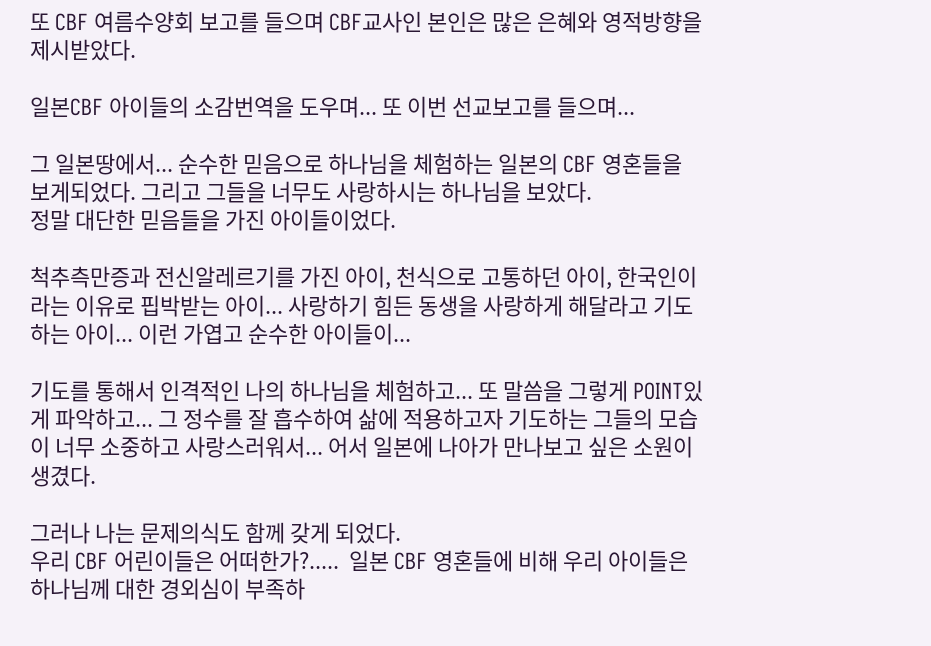또 CBF 여름수양회 보고를 들으며 CBF교사인 본인은 많은 은혜와 영적방향을 제시받았다.

일본CBF 아이들의 소감번역을 도우며... 또 이번 선교보고를 들으며...

그 일본땅에서... 순수한 믿음으로 하나님을 체험하는 일본의 CBF 영혼들을 보게되었다. 그리고 그들을 너무도 사랑하시는 하나님을 보았다.
정말 대단한 믿음들을 가진 아이들이었다.

척추측만증과 전신알레르기를 가진 아이, 천식으로 고통하던 아이, 한국인이라는 이유로 핍박받는 아이... 사랑하기 힘든 동생을 사랑하게 해달라고 기도하는 아이... 이런 가엽고 순수한 아이들이...

기도를 통해서 인격적인 나의 하나님을 체험하고... 또 말씀을 그렇게 POINT있게 파악하고... 그 정수를 잘 흡수하여 삶에 적용하고자 기도하는 그들의 모습이 너무 소중하고 사랑스러워서... 어서 일본에 나아가 만나보고 싶은 소원이 생겼다.

그러나 나는 문제의식도 함께 갖게 되었다.
우리 CBF 어린이들은 어떠한가?.....  일본 CBF 영혼들에 비해 우리 아이들은 하나님께 대한 경외심이 부족하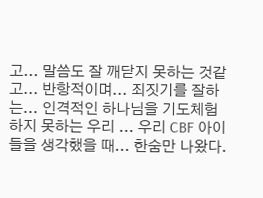고... 말씀도 잘 깨닫지 못하는 것같고... 반항적이며... 죄짓기를 잘하는... 인격적인 하나님을 기도체험하지 못하는 우리 ... 우리 CBF 아이들을 생각했을 때... 한숨만 나왔다.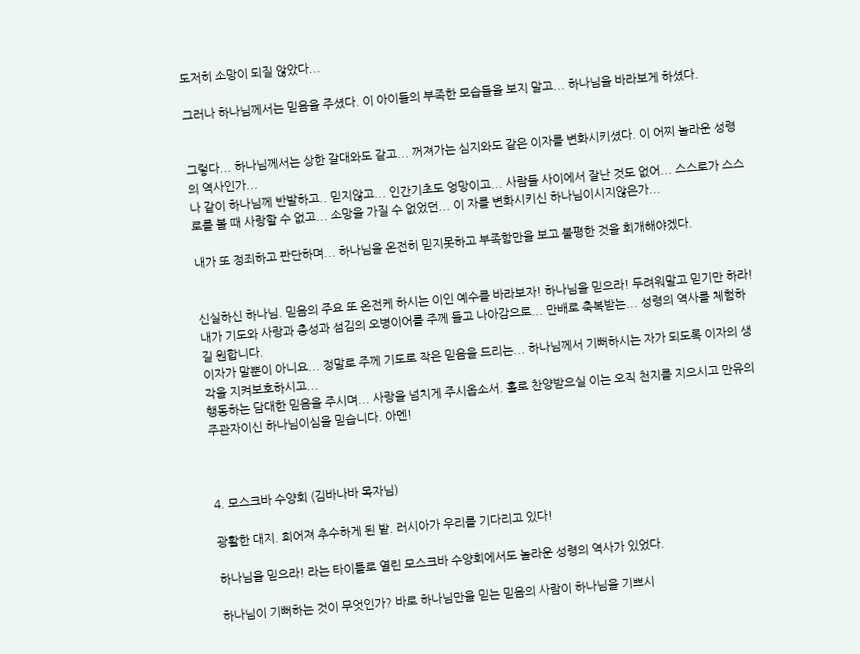도저히 소망이 되질 않았다...

그러나 하나님께서는 믿음을 주셨다. 이 아이들의 부족한 모습들을 보지 말고... 하나님을 바라보게 하셨다.


그렇다... 하나님께서는 상한 갈대와도 같고... 꺼져가는 심지와도 같은 이자를 변화시키셨다. 이 어찌 놀라운 성령의 역사인가...
나 같이 하나님께 반발하고.. 믿지않고... 인간기초도 엉망이고... 사람들 사이에서 잘난 것도 없어... 스스로가 스스로를 볼 때 사랑할 수 없고... 소망을 가질 수 없었던... 이 자를 변화시키신 하나님이시지않은가...

내가 또 정죄하고 판단하며... 하나님을 온전히 믿지못하고 부족함만을 보고 불평한 것을 회개해야겠다.


신실하신 하나님. 믿음의 주요 또 온전케 하시는 이인 예수를 바라보자! 하나님을 믿으라! 두려워말고 믿기만 하라!
내가 기도와 사랑과 충성과 섬김의 오병이어를 주께 들고 나아감으로... 만배로 축복받는... 성령의 역사를 체험하길 원합니다.
이자가 말뿐이 아니요... 정말로 주께 기도로 작은 믿음을 드리는... 하나님께서 기뻐하시는 자가 되도록 이자의 생각을 지켜보호하시고...
행동하는 담대한 믿음을 주시며... 사랑을 넘치게 주시옵소서. 홀로 찬양받으실 이는 오직 천지를 지으시고 만유의 주관자이신 하나님이심을 믿습니다. 아멘!



4. 모스크바 수양회 (김바나바 목자님)

광활한 대지. 희어져 추수하게 된 밭. 러시아가 우리를 기다리고 있다!

하나님을 믿으라! 라는 타이틀로 열린 모스크바 수양회에서도 놀라운 성령의 역사가 있었다.

하나님이 기뻐하는 것이 무엇인가? 바로 하나님만을 믿는 믿음의 사람이 하나님을 기쁘시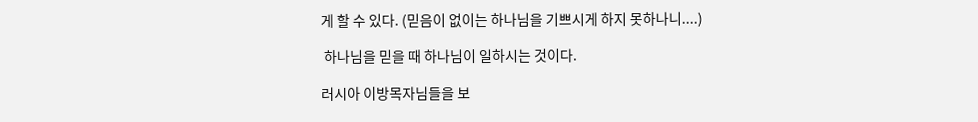게 할 수 있다. (믿음이 없이는 하나님을 기쁘시게 하지 못하나니....)

 하나님을 믿을 때 하나님이 일하시는 것이다.

러시아 이방목자님들을 보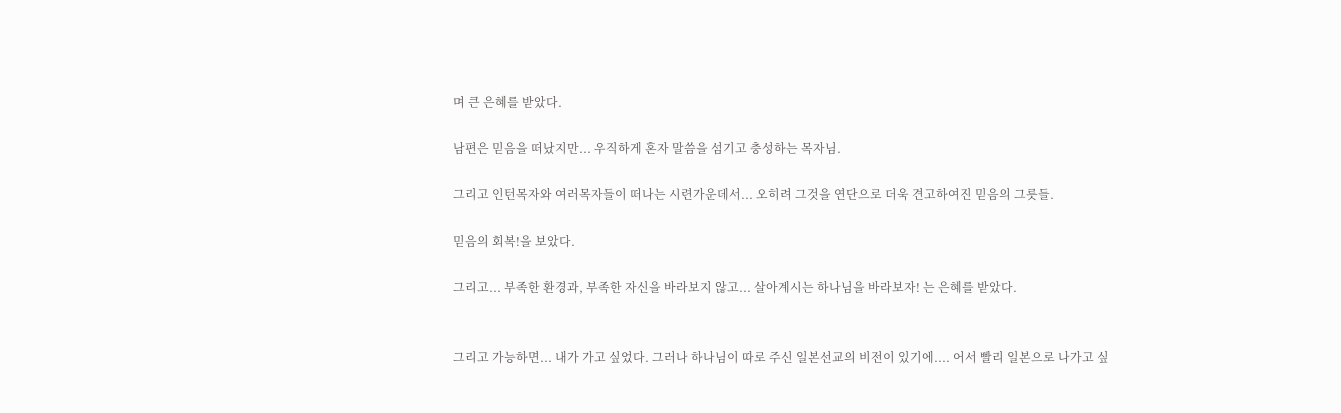며 큰 은혜를 받았다.

남편은 믿음을 떠났지만... 우직하게 혼자 말씀을 섬기고 충성하는 목자님.

그리고 인턴목자와 여러목자들이 떠나는 시련가운데서... 오히려 그것을 연단으로 더욱 견고하여진 믿음의 그릇들.

믿음의 회복!을 보았다.

그리고... 부족한 환경과, 부족한 자신을 바라보지 않고... 살아계시는 하나님을 바라보자! 는 은혜를 받았다.


그리고 가능하면... 내가 가고 싶었다. 그러나 하나님이 따로 주신 일본선교의 비전이 있기에.... 어서 빨리 일본으로 나가고 싶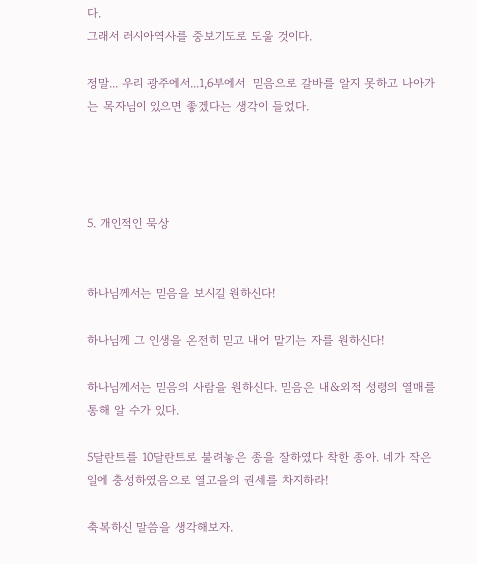다.
그래서 러시아역사를 중보기도로 도울 것이다.

정말... 우리 광주에서...1,6부에서  믿음으로 갈바를 알지 못하고 나아가는 목자님이 있으면 좋겠다는 생각이 들었다.




5. 개인적인 묵상


하나님께서는 믿음을 보시길 원하신다!

하나님께 그 인생을 온전히 믿고 내어 맡기는 자를 원하신다!

하나님께서는 믿음의 사람을 원하신다. 믿음은 내&외적 성령의 열매를 통해 알 수가 있다.

5달란트를 10달란트로 불려놓은 종을 잘하였다 착한 종아. 네가 작은 일에 충성하였음으로 열고을의 권세를 차지하라!

축복하신 말씀을 생각해보자.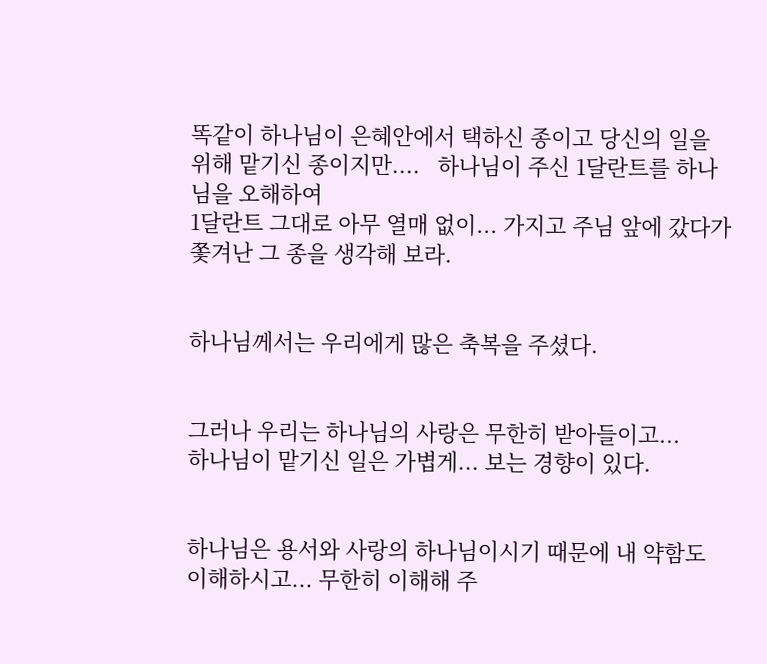똑같이 하나님이 은혜안에서 택하신 종이고 당신의 일을 위해 맡기신 종이지만....   하나님이 주신 1달란트를 하나님을 오해하여
1달란트 그대로 아무 열매 없이... 가지고 주님 앞에 갔다가 쫓겨난 그 종을 생각해 보라.


하나님께서는 우리에게 많은 축복을 주셨다.


그러나 우리는 하나님의 사랑은 무한히 받아들이고...
하나님이 맡기신 일은 가볍게... 보는 경향이 있다.


하나님은 용서와 사랑의 하나님이시기 때문에 내 약함도 이해하시고... 무한히 이해해 주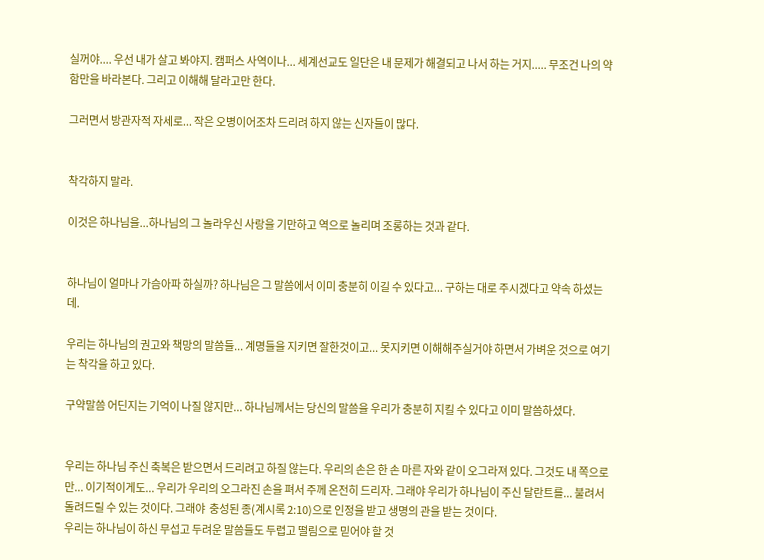실꺼야.... 우선 내가 살고 봐야지. 캠퍼스 사역이나... 세계선교도 일단은 내 문제가 해결되고 나서 하는 거지..... 무조건 나의 약함만을 바라본다. 그리고 이해해 달라고만 한다.

그러면서 방관자적 자세로... 작은 오병이어조차 드리려 하지 않는 신자들이 많다.


착각하지 말라.

이것은 하나님을...하나님의 그 놀라우신 사랑을 기만하고 역으로 놀리며 조롱하는 것과 같다.


하나님이 얼마나 가슴아파 하실까? 하나님은 그 말씀에서 이미 충분히 이길 수 있다고... 구하는 대로 주시겠다고 약속 하셨는데.

우리는 하나님의 권고와 책망의 말씀들... 계명들을 지키면 잘한것이고... 못지키면 이해해주실거야 하면서 가벼운 것으로 여기는 착각을 하고 있다.

구약말씀 어딘지는 기억이 나질 않지만... 하나님께서는 당신의 말씀을 우리가 충분히 지킬 수 있다고 이미 말씀하셨다.


우리는 하나님 주신 축복은 받으면서 드리려고 하질 않는다. 우리의 손은 한 손 마른 자와 같이 오그라져 있다. 그것도 내 쪽으로만... 이기적이게도... 우리가 우리의 오그라진 손을 펴서 주께 온전히 드리자. 그래야 우리가 하나님이 주신 달란트를... 불려서 돌려드릴 수 있는 것이다. 그래야  충성된 종(계시록 2:10)으로 인정을 받고 생명의 관을 받는 것이다.
우리는 하나님이 하신 무섭고 두려운 말씀들도 두렵고 떨림으로 믿어야 할 것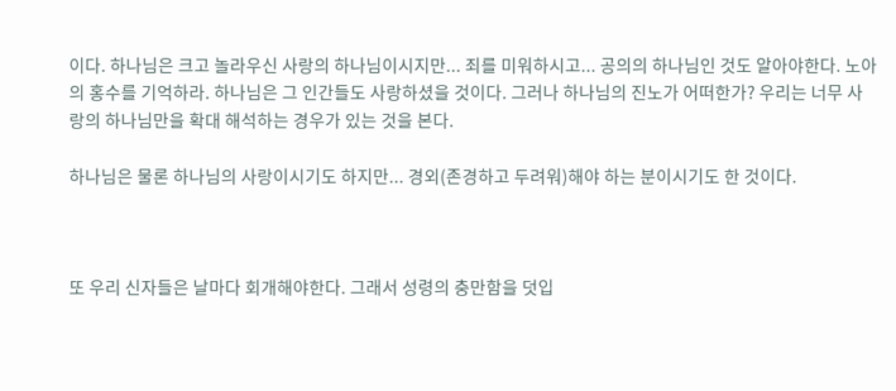이다. 하나님은 크고 놀라우신 사랑의 하나님이시지만... 죄를 미워하시고... 공의의 하나님인 것도 알아야한다. 노아의 홍수를 기억하라. 하나님은 그 인간들도 사랑하셨을 것이다. 그러나 하나님의 진노가 어떠한가? 우리는 너무 사랑의 하나님만을 확대 해석하는 경우가 있는 것을 본다.

하나님은 물론 하나님의 사랑이시기도 하지만... 경외(존경하고 두려워)해야 하는 분이시기도 한 것이다.



또 우리 신자들은 날마다 회개해야한다. 그래서 성령의 충만함을 덧입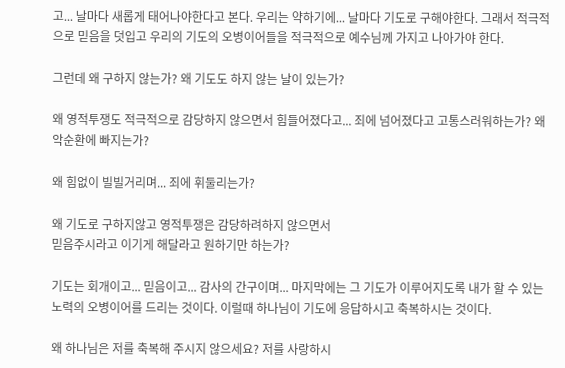고... 날마다 새롭게 태어나야한다고 본다. 우리는 약하기에... 날마다 기도로 구해야한다. 그래서 적극적으로 믿음을 덧입고 우리의 기도의 오병이어들을 적극적으로 예수님께 가지고 나아가야 한다.

그런데 왜 구하지 않는가? 왜 기도도 하지 않는 날이 있는가?

왜 영적투쟁도 적극적으로 감당하지 않으면서 힘들어졌다고... 죄에 넘어졌다고 고통스러워하는가? 왜 악순환에 빠지는가?

왜 힘없이 빌빌거리며... 죄에 휘둘리는가?

왜 기도로 구하지않고 영적투쟁은 감당하려하지 않으면서
믿음주시라고 이기게 해달라고 원하기만 하는가?

기도는 회개이고... 믿음이고... 감사의 간구이며... 마지막에는 그 기도가 이루어지도록 내가 할 수 있는 노력의 오병이어를 드리는 것이다. 이럴때 하나님이 기도에 응답하시고 축복하시는 것이다.

왜 하나님은 저를 축복해 주시지 않으세요? 저를 사랑하시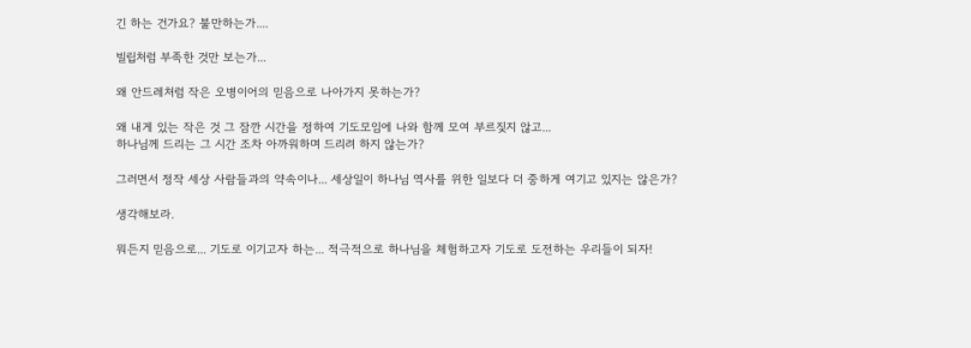긴 하는 건가요? 불만하는가....

빌립처럼 부족한 것만 보는가...

왜 안드레처럼 작은 오병이어의 믿음으로 나아가지 못하는가?

왜 내게 있는 작은 것 그 잠깐 시간을 정하여 기도모임에 나와 함께 모여 부르짖지 않고...
하나님께 드리는 그 시간 조차 아까워하며 드리려 하지 않는가?

그러면서 정작 세상 사람들과의 약속이나... 세상일이 하나님 역사를 위한 일보다 더 중하게 여기고 있지는 않은가?

생각해보라.

뭐든지 믿음으로... 기도로 이기고자 하는... 적극적으로 하나님을 체험하고자 기도로 도전하는 우리들이 되자!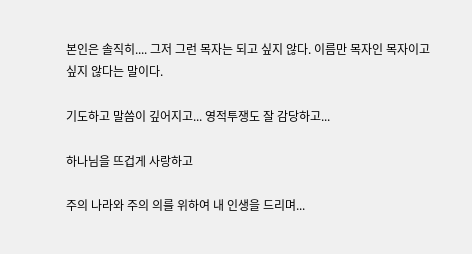본인은 솔직히.... 그저 그런 목자는 되고 싶지 않다. 이름만 목자인 목자이고 싶지 않다는 말이다.

기도하고 말씀이 깊어지고... 영적투쟁도 잘 감당하고...

하나님을 뜨겁게 사랑하고

주의 나라와 주의 의를 위하여 내 인생을 드리며...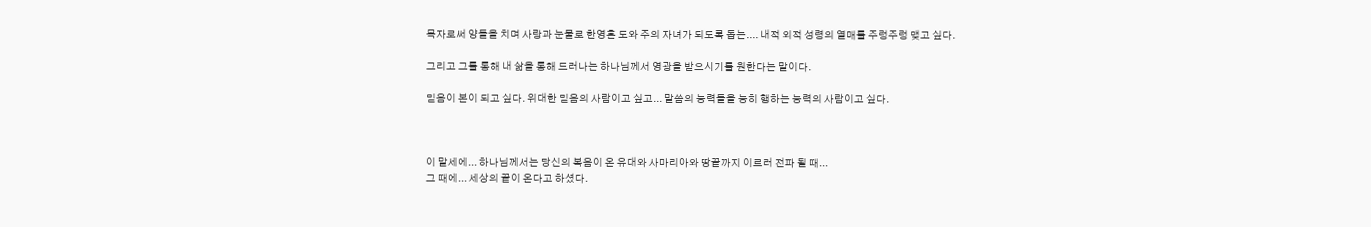목자로써 양들을 치며 사랑과 눈물로 한영혼 도와 주의 자녀가 되도록 돕는.... 내적 외적 성령의 열매를 주렁주렁 맺고 싶다.

그리고 그를 통해 내 삶을 통해 드러나는 하나님께서 영광을 받으시기를 원한다는 말이다.

믿음이 본이 되고 싶다. 위대한 믿음의 사람이고 싶고... 말씀의 능력들을 능히 행하는 능력의 사람이고 싶다.



이 말세에... 하나님께서는 당신의 복음이 온 유대와 사마리아와 땅끝까지 이르러 전파 될 때...
그 때에... 세상의 끝이 온다고 하셨다.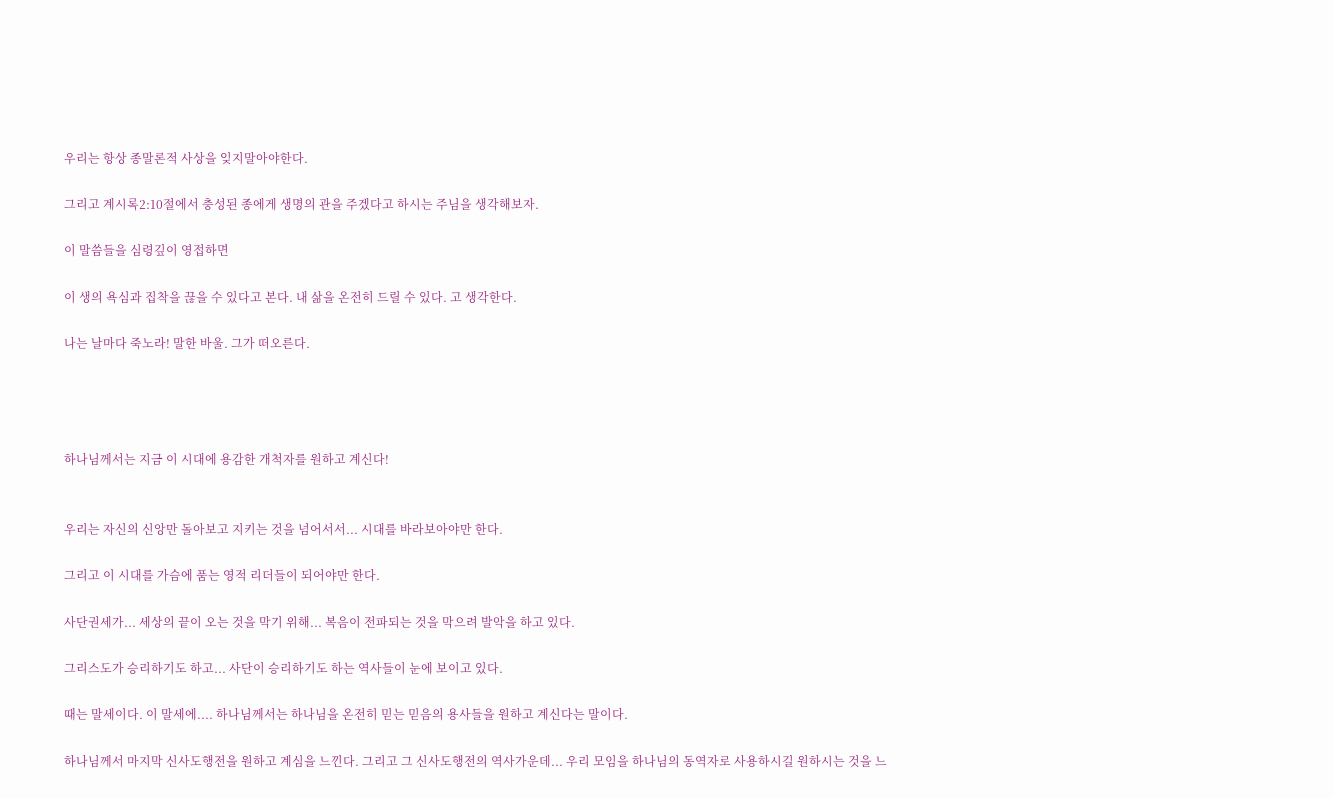우리는 항상 종말론적 사상을 잊지말아야한다.

그리고 계시록2:10절에서 충성된 종에게 생명의 관을 주겠다고 하시는 주님을 생각해보자.

이 말씀들을 심령깊이 영접하면

이 생의 욕심과 집착을 끊을 수 있다고 본다. 내 삶을 온전히 드릴 수 있다. 고 생각한다.

나는 날마다 죽노라! 말한 바울. 그가 떠오른다.




하나님께서는 지금 이 시대에 용감한 개척자를 원하고 계신다!


우리는 자신의 신앙만 돌아보고 지키는 것을 넘어서서... 시대를 바라보아야만 한다.

그리고 이 시대를 가슴에 품는 영적 리더들이 되어야만 한다.

사단권세가... 세상의 끝이 오는 것을 막기 위해... 복음이 전파되는 것을 막으려 발악을 하고 있다.

그리스도가 승리하기도 하고... 사단이 승리하기도 하는 역사들이 눈에 보이고 있다.

때는 말세이다. 이 말세에.... 하나님께서는 하나님을 온전히 믿는 믿음의 용사들을 원하고 계신다는 말이다.

하나님께서 마지막 신사도행전을 원하고 계심을 느낀다. 그리고 그 신사도행전의 역사가운데... 우리 모임을 하나님의 동역자로 사용하시길 원하시는 것을 느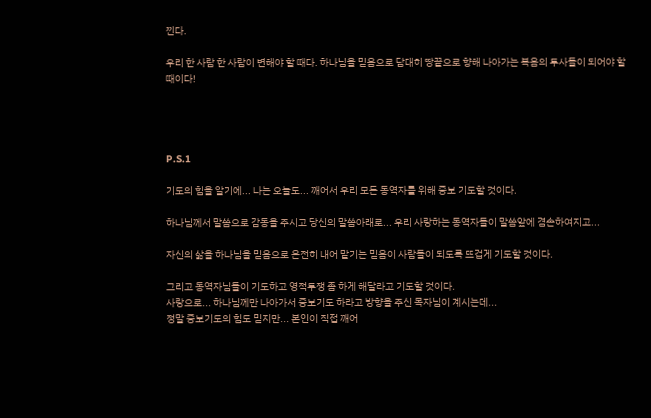낀다.

우리 한 사람 한 사람이 변해야 할 때다. 하나님을 믿음으로 담대히 땅끝으로 향해 나아가는 복음의 투사들이 되어야 할 때이다!




P.S.1

기도의 힘을 알기에... 나는 오늘도... 깨어서 우리 모든 동역자를 위해 중보 기도할 것이다.

하나님께서 말씀으로 감동을 주시고 당신의 말씀아래로... 우리 사랑하는 동역자들이 말씀앞에 겸손하여지고...

자신의 삶을 하나님을 믿음으로 온전히 내어 맡기는 믿음이 사람들이 되도록 뜨겁게 기도할 것이다.

그리고 동역자님들이 기도하고 영적투쟁 좀 하게 해달라고 기도할 것이다.
사랑으로... 하나님께만 나아가서 중보기도 하라고 방향을 주신 목자님이 계시는데...
정말 중보기도의 힘도 믿지만... 본인이 직접 깨어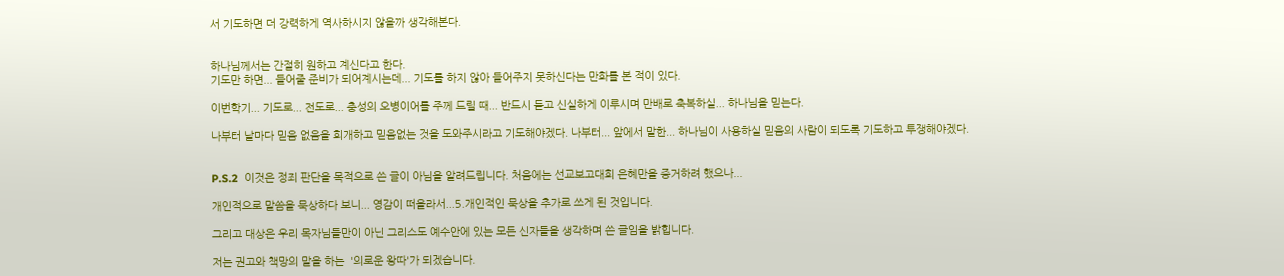서 기도하면 더 강력하게 역사하시지 않을까 생각해본다.


하나님께서는 간절히 원하고 계신다고 한다.
기도만 하면... 들어줄 준비가 되어계시는데... 기도를 하지 않아 들어주지 못하신다는 만화를 본 적이 있다.

이번학기... 기도로... 전도로... 충성의 오병이어를 주께 드릴 때... 반드시 듣고 신실하게 이루시며 만배로 축복하실... 하나님을 믿는다.

나부터 날마다 믿음 없음을 회개하고 믿음없는 것을 도와주시라고 기도해야겠다. 나부터... 앞에서 말한... 하나님이 사용하실 믿음의 사람이 되도록 기도하고 투쟁해야겠다.


P.S.2  이것은 정죄 판단을 목적으로 쓴 글이 아님을 알려드립니다. 처음에는 선교보고대회 은혜만을 증거하려 했으나...

개인적으로 말씀을 묵상하다 보니... 영감이 떠올라서...5.개인적인 묵상을 추가로 쓰게 된 것입니다.

그리고 대상은 우리 목자님들만이 아닌 그리스도 예수안에 있는 모든 신자들을 생각하며 쓴 글임을 밝힙니다.

저는 권고와 책망의 말을 하는  '의로운 왕따'가 되겠습니다.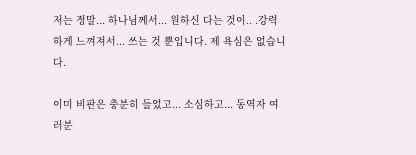저는 정말... 하나님께서... 원하신 다는 것이.. .강력하게 느껴져서... 쓰는 것 뿐입니다. 제 욕심은 없습니다.

이미 비판은 충분히 들었고... 소심하고... 동역자 여러분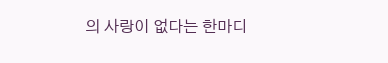의 사랑이 없다는 한마디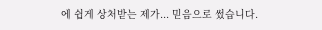에 쉽게 상처받는 제가... 믿음으로 썼습니다.